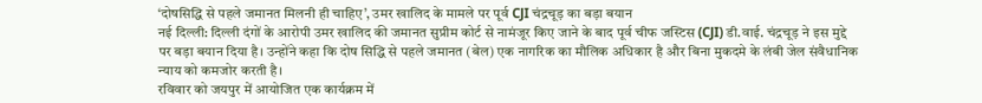‘दोषसिद्धि से पहले जमानत मिलनी ही चाहिए’, उमर खालिद के मामले पर पूर्व CJI चंद्रचूड़ का बड़ा बयान
नई दिल्ली: दिल्ली दंगों के आरोपी उमर खालिद की जमानत सुप्रीम कोर्ट से नामंजूर किए जाने के बाद पूर्व चीफ जस्टिस (CJI) डी.वाई. चंद्रचूड़ ने इस मुद्दे पर बड़ा बयान दिया है। उन्होंने कहा कि दोष सिद्धि से पहले जमानत (बेल) एक नागरिक का मौलिक अधिकार है और बिना मुकदमे के लंबी जेल संवैधानिक न्याय को कमजोर करती है।
रविवार को जयपुर में आयोजित एक कार्यक्रम में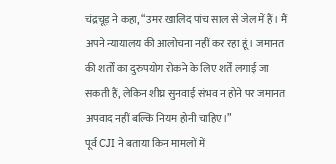चंद्रचूड़ ने कहा, “उमर खालिद पांच साल से जेल में हैं। मैं अपने न्यायालय की आलोचना नहीं कर रहा हूं। जमानत की शर्तों का दुरुपयोग रोकने के लिए शर्तें लगाई जा सकती हैं, लेकिन शीघ्र सुनवाई संभव न होने पर जमानत अपवाद नहीं बल्कि नियम होनी चाहिए।”
पूर्व CJI ने बताया किन मामलों में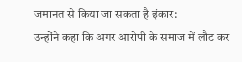जमानत से किया जा सकता है इंकार:
उन्होंने कहा कि अगर आरोपी के समाज में लौट कर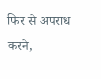फिर से अपराध करने,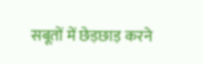सबूतों में छेड़छाड़ करने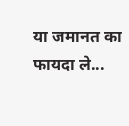या जमानत का फायदा ले...